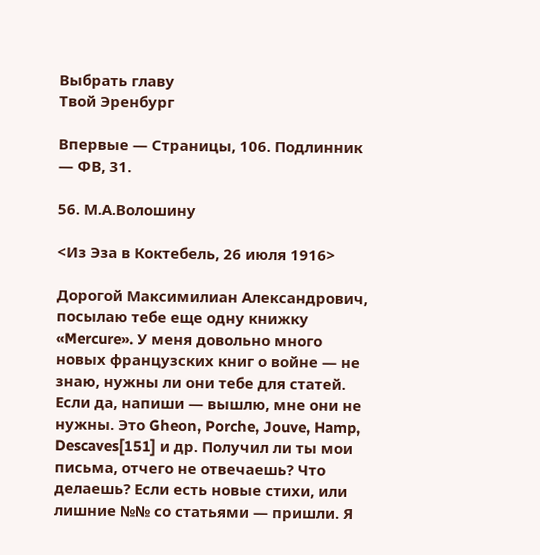Выбрать главу
Твой Эренбург

Впервые — Страницы, 106. Подлинник — ФВ, 31.

56. М.А.Волошину

<Из Эза в Коктебель, 26 июля 1916>

Дорогой Максимилиан Александрович, посылаю тебе еще одну книжку «Mercure». У меня довольно много новых французских книг о войне — не знаю, нужны ли они тебе для статей. Если да, напиши — вышлю, мне они не нужны. Это Gheon, Porche, Jouve, Hamp, Descaves[151] и др. Получил ли ты мои письма, отчего не отвечаешь? Что делаешь? Если есть новые стихи, или лишние №№ со статьями — пришли. Я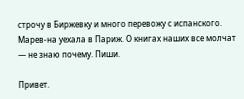строчу в Биржевку и много перевожу с испанского. Марев-на уехала в Париж. О книгах наших все молчат — не знаю почему. Пиши.

Привет.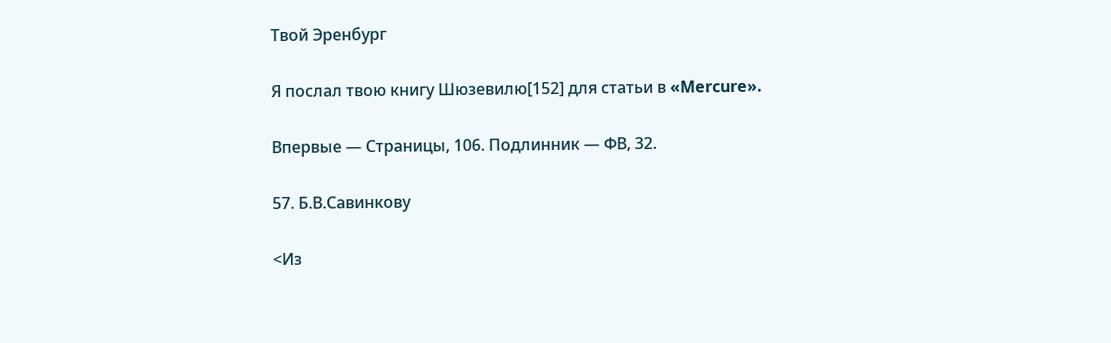Твой Эренбург

Я послал твою книгу Шюзевилю[152] для статьи в «Mercure».

Впервые — Страницы, 106. Подлинник — ФВ, 32.

57. Б.В.Савинкову

<Из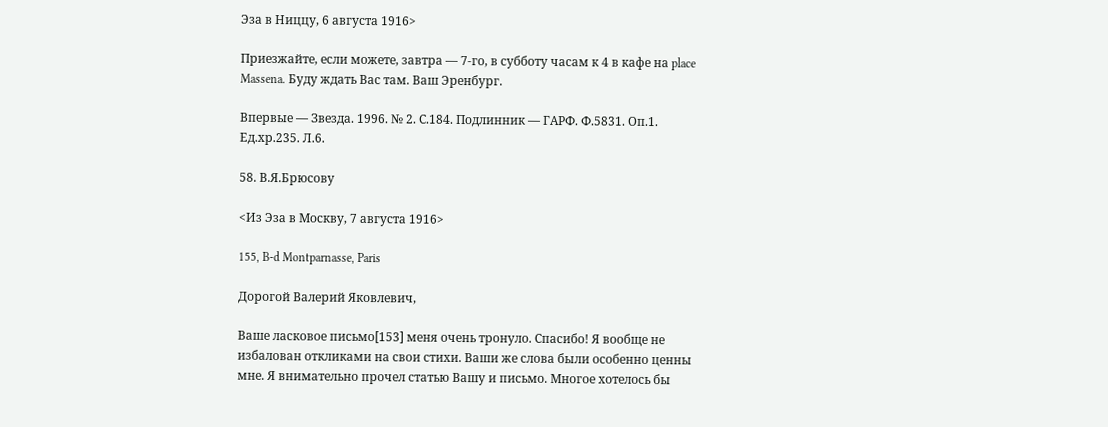Эза в Ниццу, 6 августа 1916>

Приезжайте, если можете, завтра — 7-го, в субботу часам к 4 в кафе на place Massena. Буду ждать Вас там. Ваш Эренбург.

Впервые — Звезда. 1996. № 2. С.184. Подлинник — ГАРФ. Ф.5831. Оп.1. Ед.хр.235. Л.6.

58. В.Я.Брюсову

<Из Эза в Москву, 7 августа 1916>

155, B-d Montparnasse, Paris

Дорогой Валерий Яковлевич,

Ваше ласковое письмо[153] меня очень тронуло. Спасибо! Я вообще не избалован откликами на свои стихи. Ваши же слова были особенно ценны мне. Я внимательно прочел статью Вашу и письмо. Многое хотелось бы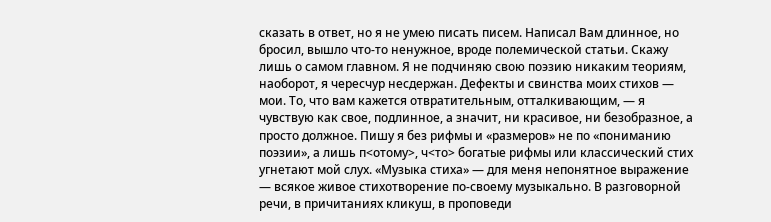сказать в ответ, но я не умею писать писем. Написал Вам длинное, но бросил, вышло что-то ненужное, вроде полемической статьи. Скажу лишь о самом главном. Я не подчиняю свою поэзию никаким теориям, наоборот, я чересчур несдержан. Дефекты и свинства моих стихов — мои. То, что вам кажется отвратительным, отталкивающим, — я чувствую как свое, подлинное, а значит, ни красивое, ни безобразное, а просто должное. Пишу я без рифмы и «размеров» не по «пониманию поэзии», а лишь п<отому>, ч<то> богатые рифмы или классический стих угнетают мой слух. «Музыка стиха» — для меня непонятное выражение — всякое живое стихотворение по-своему музыкально. В разговорной речи, в причитаниях кликуш, в проповеди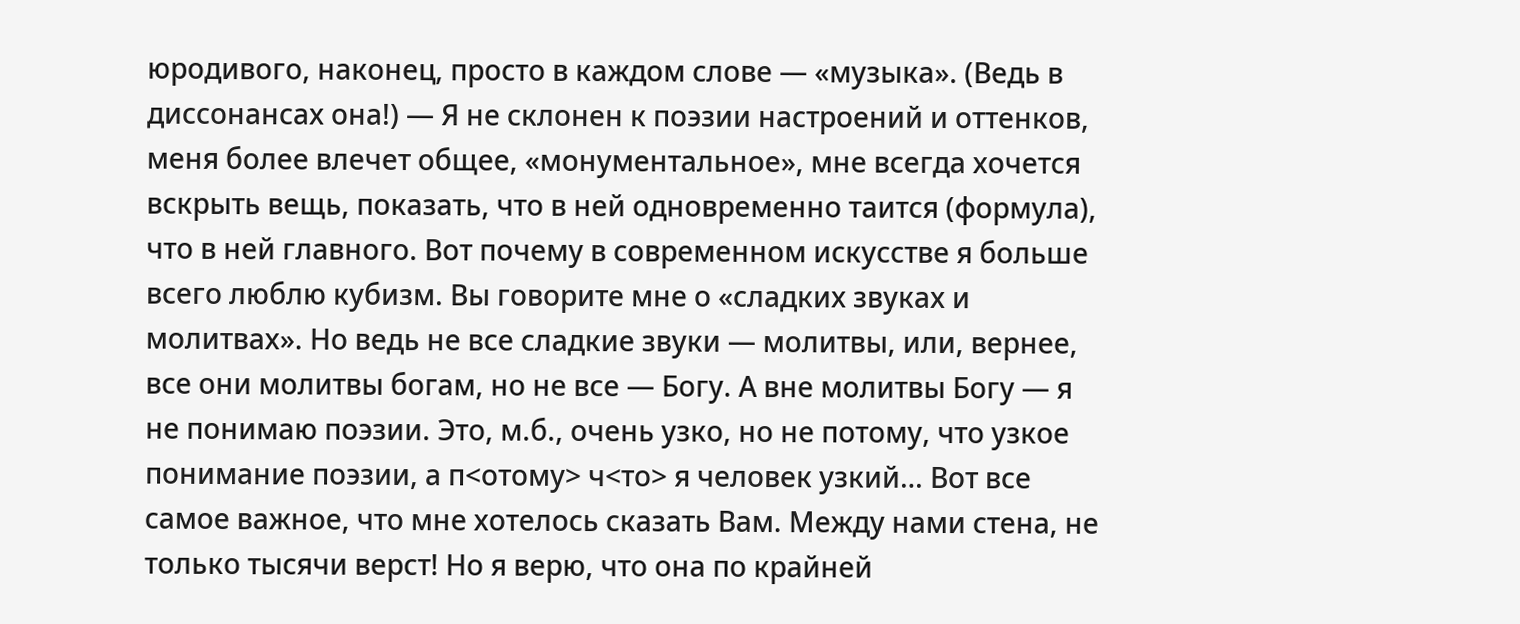юродивого, наконец, просто в каждом слове — «музыка». (Ведь в диссонансах она!) — Я не склонен к поэзии настроений и оттенков, меня более влечет общее, «монументальное», мне всегда хочется вскрыть вещь, показать, что в ней одновременно таится (формула), что в ней главного. Вот почему в современном искусстве я больше всего люблю кубизм. Вы говорите мне о «сладких звуках и молитвах». Но ведь не все сладкие звуки — молитвы, или, вернее, все они молитвы богам, но не все — Богу. А вне молитвы Богу — я не понимаю поэзии. Это, м.б., очень узко, но не потому, что узкое понимание поэзии, а п<отому> ч<то> я человек узкий… Вот все самое важное, что мне хотелось сказать Вам. Между нами стена, не только тысячи верст! Но я верю, что она по крайней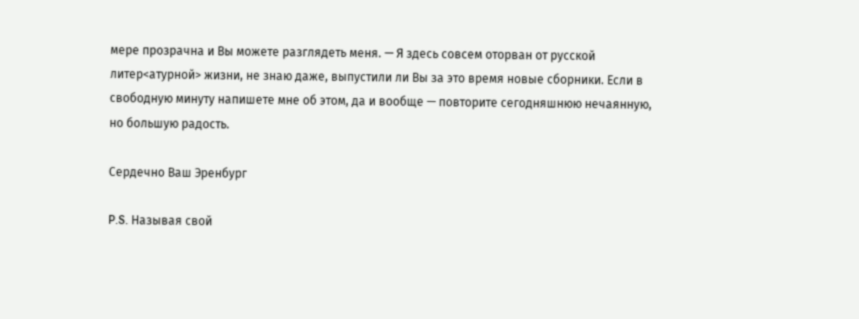мере прозрачна и Вы можете разглядеть меня. — Я здесь совсем оторван от русской литер<атурной> жизни, не знаю даже, выпустили ли Вы за это время новые сборники. Если в свободную минуту напишете мне об этом, да и вообще — повторите сегодняшнюю нечаянную, но большую радость.

Сердечно Ваш Эренбург

P.S. Называя свой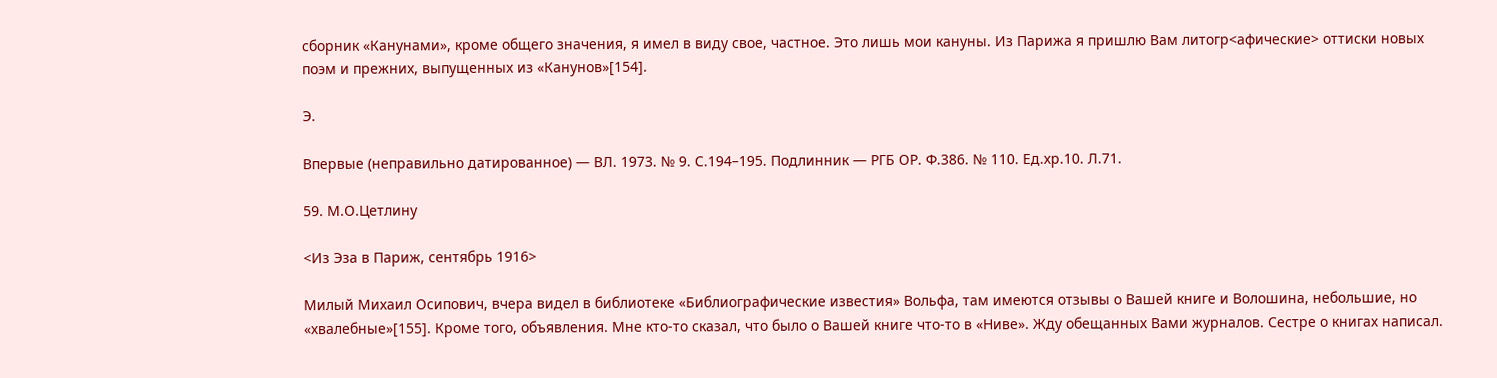сборник «Канунами», кроме общего значения, я имел в виду свое, частное. Это лишь мои кануны. Из Парижа я пришлю Вам литогр<афические> оттиски новых поэм и прежних, выпущенных из «Канунов»[154].

Э.

Впервые (неправильно датированное) — ВЛ. 1973. № 9. С.194–195. Подлинник — РГБ ОР. Ф.386. № 110. Ед.хр.10. Л.71.

59. М.О.Цетлину

<Из Эза в Париж, сентябрь 1916>

Милый Михаил Осипович, вчера видел в библиотеке «Библиографические известия» Вольфа, там имеются отзывы о Вашей книге и Волошина, небольшие, но «хвалебные»[155]. Кроме того, объявления. Мне кто-то сказал, что было о Вашей книге что-то в «Ниве». Жду обещанных Вами журналов. Сестре о книгах написал.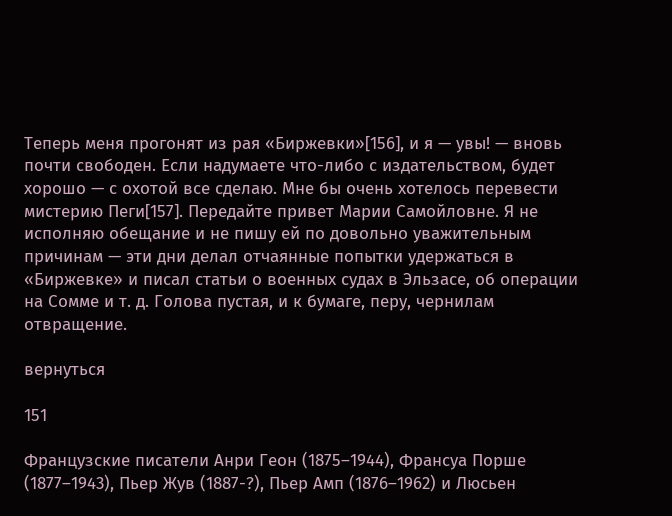Теперь меня прогонят из рая «Биржевки»[156], и я — увы! — вновь почти свободен. Если надумаете что-либо с издательством, будет хорошо — с охотой все сделаю. Мне бы очень хотелось перевести мистерию Пеги[157]. Передайте привет Марии Самойловне. Я не исполняю обещание и не пишу ей по довольно уважительным причинам — эти дни делал отчаянные попытки удержаться в «Биржевке» и писал статьи о военных судах в Эльзасе, об операции на Сомме и т. д. Голова пустая, и к бумаге, перу, чернилам отвращение.

вернуться

151

Французские писатели Анри Геон (1875–1944), Франсуа Порше (1877–1943), Пьер Жув (1887-?), Пьер Амп (1876–1962) и Люсьен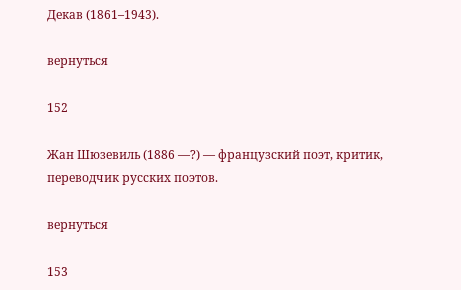Декав (1861–1943).

вернуться

152

Жан Шюзевиль (1886 —?) — французский поэт, критик, переводчик русских поэтов.

вернуться

153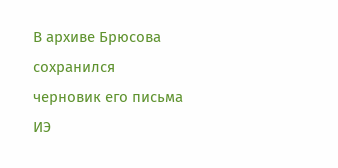В архиве Брюсова сохранился черновик его письма ИЭ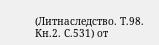(Литнаследство. Т.98. Кн.2. С.531) от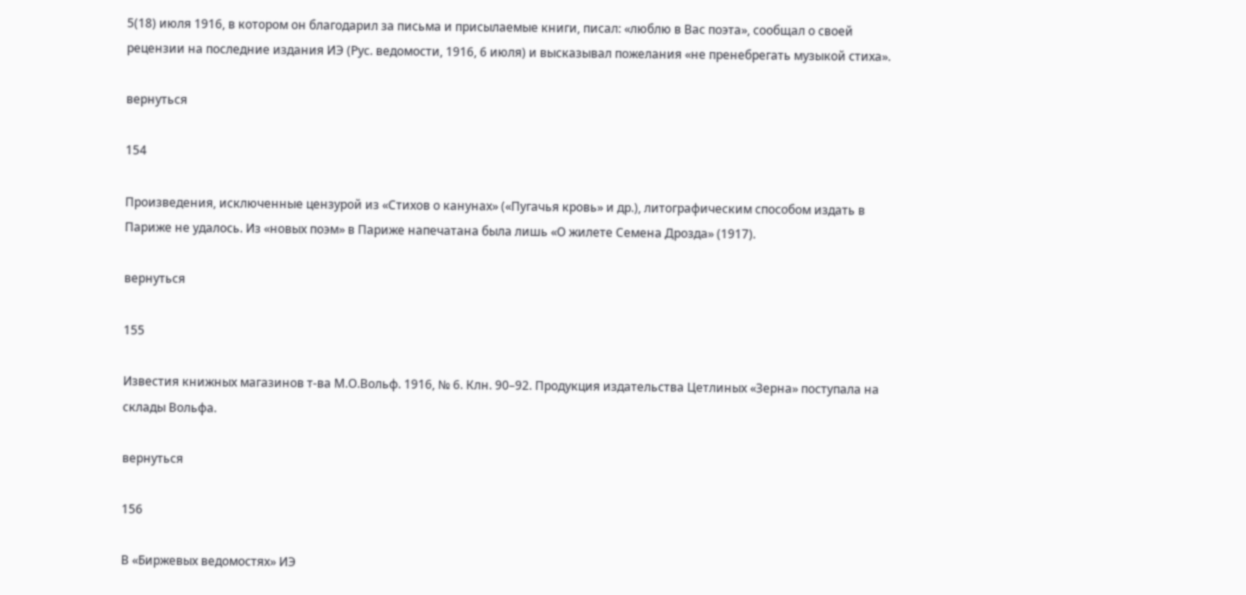5(18) июля 1916, в котором он благодарил за письма и присылаемые книги, писал: «люблю в Вас поэта», сообщал о своей рецензии на последние издания ИЭ (Рус. ведомости, 1916, 6 июля) и высказывал пожелания «не пренебрегать музыкой стиха».

вернуться

154

Произведения, исключенные цензурой из «Стихов о канунах» («Пугачья кровь» и др.), литографическим способом издать в Париже не удалось. Из «новых поэм» в Париже напечатана была лишь «О жилете Семена Дрозда» (1917).

вернуться

155

Известия книжных магазинов т-ва М.О.Вольф. 1916, № 6. Клн. 90–92. Продукция издательства Цетлиных «Зерна» поступала на склады Вольфа.

вернуться

156

В «Биржевых ведомостях» ИЭ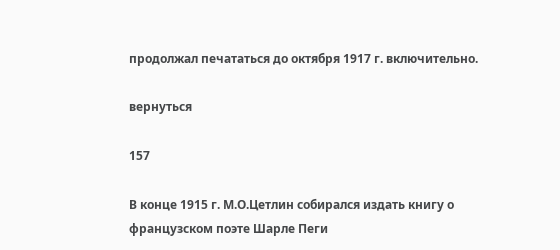продолжал печататься до октября 1917 г. включительно.

вернуться

157

В конце 1915 г. М.О.Цетлин собирался издать книгу о французском поэте Шарле Пеги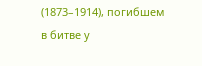(1873–1914), погибшем в битве у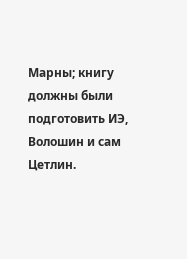Марны; книгу должны были подготовить ИЭ, Волошин и сам Цетлин.